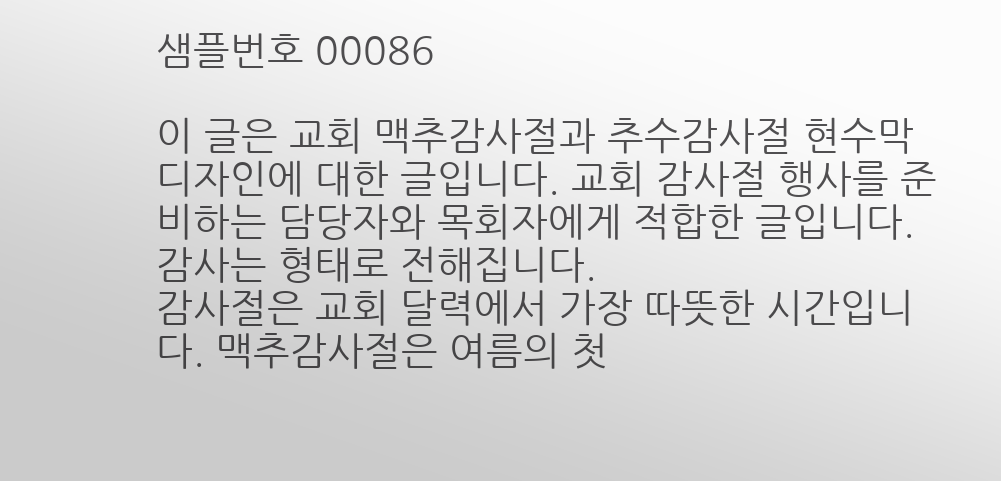샘플번호 00086

이 글은 교회 맥추감사절과 추수감사절 현수막 디자인에 대한 글입니다. 교회 감사절 행사를 준비하는 담당자와 목회자에게 적합한 글입니다.
감사는 형태로 전해집니다.
감사절은 교회 달력에서 가장 따뜻한 시간입니다. 맥추감사절은 여름의 첫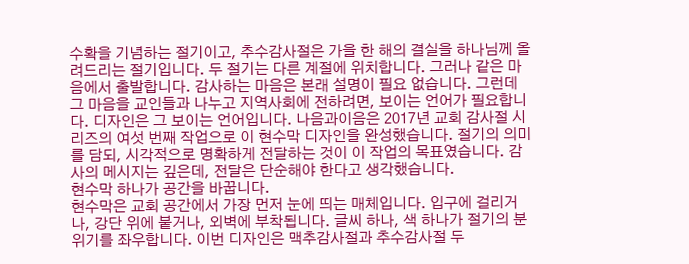수확을 기념하는 절기이고, 추수감사절은 가을 한 해의 결실을 하나님께 올려드리는 절기입니다. 두 절기는 다른 계절에 위치합니다. 그러나 같은 마음에서 출발합니다. 감사하는 마음은 본래 설명이 필요 없습니다. 그런데 그 마음을 교인들과 나누고 지역사회에 전하려면, 보이는 언어가 필요합니다. 디자인은 그 보이는 언어입니다. 나음과이음은 2017년 교회 감사절 시리즈의 여섯 번째 작업으로 이 현수막 디자인을 완성했습니다. 절기의 의미를 담되, 시각적으로 명확하게 전달하는 것이 이 작업의 목표였습니다. 감사의 메시지는 깊은데, 전달은 단순해야 한다고 생각했습니다.
현수막 하나가 공간을 바꿉니다.
현수막은 교회 공간에서 가장 먼저 눈에 띄는 매체입니다. 입구에 걸리거나, 강단 위에 붙거나, 외벽에 부착됩니다. 글씨 하나, 색 하나가 절기의 분위기를 좌우합니다. 이번 디자인은 맥추감사절과 추수감사절 두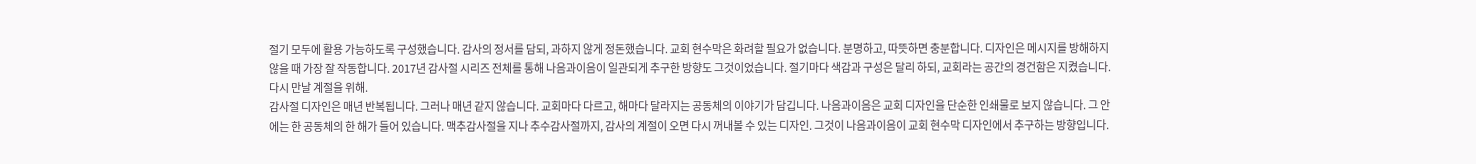절기 모두에 활용 가능하도록 구성했습니다. 감사의 정서를 담되, 과하지 않게 정돈했습니다. 교회 현수막은 화려할 필요가 없습니다. 분명하고, 따뜻하면 충분합니다. 디자인은 메시지를 방해하지 않을 때 가장 잘 작동합니다. 2017년 감사절 시리즈 전체를 통해 나음과이음이 일관되게 추구한 방향도 그것이었습니다. 절기마다 색감과 구성은 달리 하되, 교회라는 공간의 경건함은 지켰습니다.
다시 만날 계절을 위해.
감사절 디자인은 매년 반복됩니다. 그러나 매년 같지 않습니다. 교회마다 다르고, 해마다 달라지는 공동체의 이야기가 담깁니다. 나음과이음은 교회 디자인을 단순한 인쇄물로 보지 않습니다. 그 안에는 한 공동체의 한 해가 들어 있습니다. 맥추감사절을 지나 추수감사절까지, 감사의 계절이 오면 다시 꺼내볼 수 있는 디자인. 그것이 나음과이음이 교회 현수막 디자인에서 추구하는 방향입니다.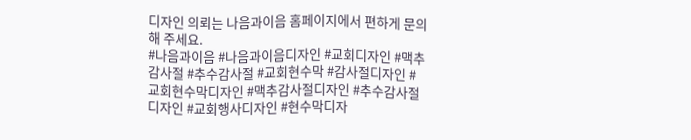디자인 의뢰는 나음과이음 홈페이지에서 편하게 문의해 주세요.
#나음과이음 #나음과이음디자인 #교회디자인 #맥추감사절 #추수감사절 #교회현수막 #감사절디자인 #교회현수막디자인 #맥추감사절디자인 #추수감사절디자인 #교회행사디자인 #현수막디자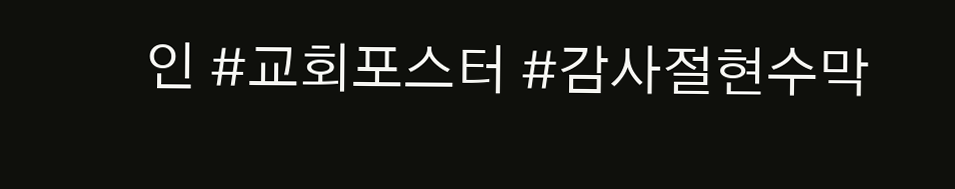인 #교회포스터 #감사절현수막